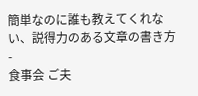簡単なのに誰も教えてくれない、説得力のある文章の書き方
-
食事会 ご夫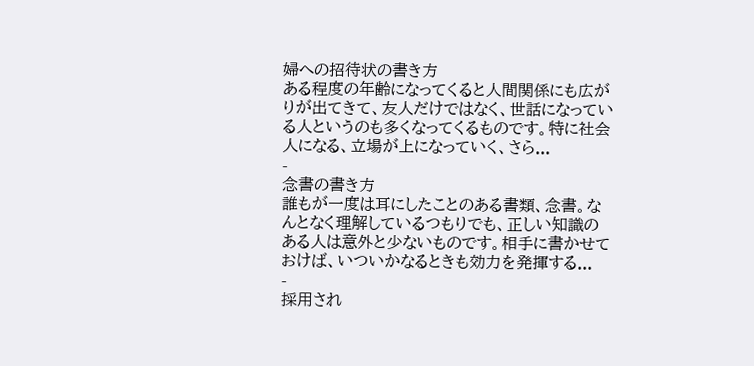婦への招待状の書き方
ある程度の年齢になってくると人間関係にも広がりが出てきて、友人だけではなく、世話になっている人というのも多くなってくるものです。特に社会人になる、立場が上になっていく、さら...
-
念書の書き方
誰もが一度は耳にしたことのある書類、念書。なんとなく理解しているつもりでも、正しい知識のある人は意外と少ないものです。相手に書かせておけば、いついかなるときも効力を発揮する...
-
採用され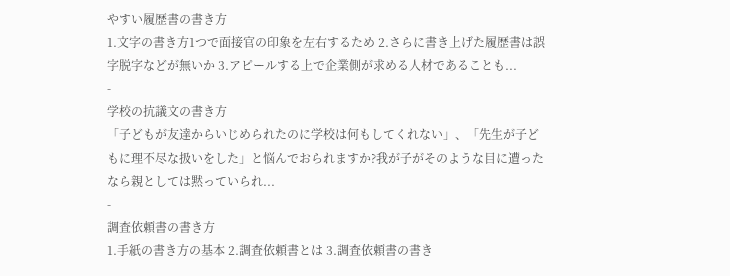やすい履歴書の書き方
1.文字の書き方1つで面接官の印象を左右するため 2.さらに書き上げた履歴書は誤字脱字などが無いか 3.アピールする上で企業側が求める人材であることも...
-
学校の抗議文の書き方
「子どもが友達からいじめられたのに学校は何もしてくれない」、「先生が子どもに理不尽な扱いをした」と悩んでおられますか?我が子がそのような目に遭ったなら親としては黙っていられ...
-
調査依頼書の書き方
1.手紙の書き方の基本 2.調査依頼書とは 3.調査依頼書の書き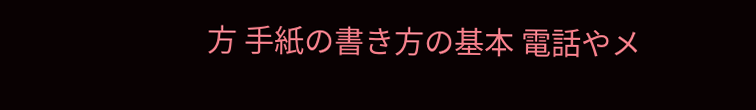方 手紙の書き方の基本 電話やメ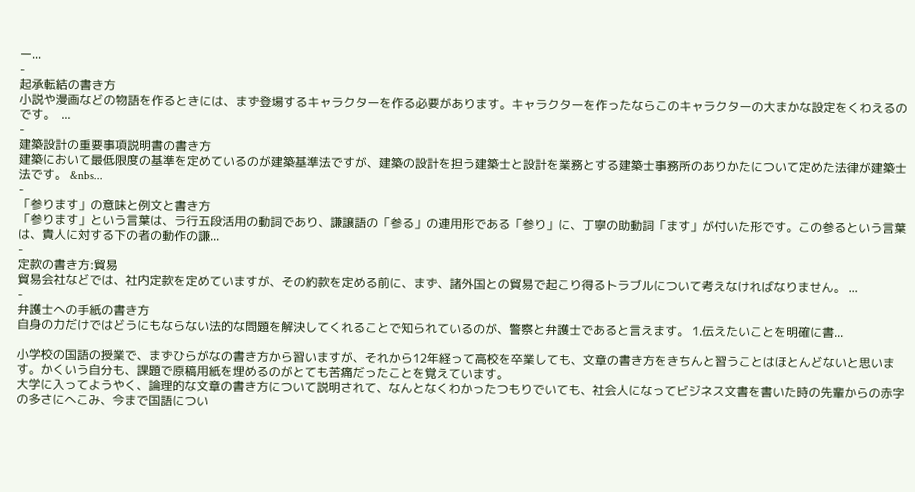ー...
-
起承転結の書き方
小説や漫画などの物語を作るときには、まず登場するキャラクターを作る必要があります。キャラクターを作ったならこのキャラクターの大まかな設定をくわえるのです。  ...
-
建築設計の重要事項説明書の書き方
建築において最低限度の基準を定めているのが建築基準法ですが、建築の設計を担う建築士と設計を業務とする建築士事務所のありかたについて定めた法律が建築士法です。 &nbs...
-
「参ります」の意味と例文と書き方
「参ります」という言葉は、ラ行五段活用の動詞であり、謙譲語の「参る」の連用形である「参り」に、丁寧の助動詞「ます」が付いた形です。この参るという言葉は、貴人に対する下の者の動作の謙...
-
定款の書き方:貿易
貿易会社などでは、社内定款を定めていますが、その約款を定める前に、まず、諸外国との貿易で起こり得るトラブルについて考えなければなりません。 ...
-
弁護士への手紙の書き方
自身の力だけではどうにもならない法的な問題を解決してくれることで知られているのが、警察と弁護士であると言えます。 1.伝えたいことを明確に書...

小学校の国語の授業で、まずひらがなの書き方から習いますが、それから12年経って高校を卒業しても、文章の書き方をきちんと習うことはほとんどないと思います。かくいう自分も、課題で原稿用紙を埋めるのがとても苦痛だったことを覚えています。
大学に入ってようやく、論理的な文章の書き方について説明されて、なんとなくわかったつもりでいても、社会人になってビジネス文書を書いた時の先輩からの赤字の多さにへこみ、今まで国語につい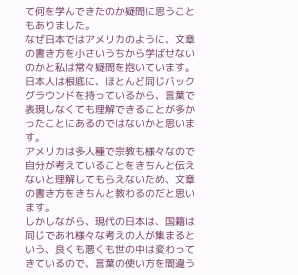て何を学んできたのか疑問に思うこともありました。
なぜ日本ではアメリカのように、文章の書き方を小さいうちから学ばせないのかと私は常々疑問を抱いています。日本人は根底に、ほとんど同じバックグラウンドを持っているから、言葉で表現しなくても理解できることが多かったことにあるのではないかと思います。
アメリカは多人種で宗教も様々なので
自分が考えていることをきちんと伝えないと理解してもらえないため、文章の書き方をきちんと教わるのだと思います。
しかしながら、現代の日本は、国籍は同じであれ様々な考えの人が集まるという、良くも悪くも世の中は変わってきているので、言葉の使い方を間違う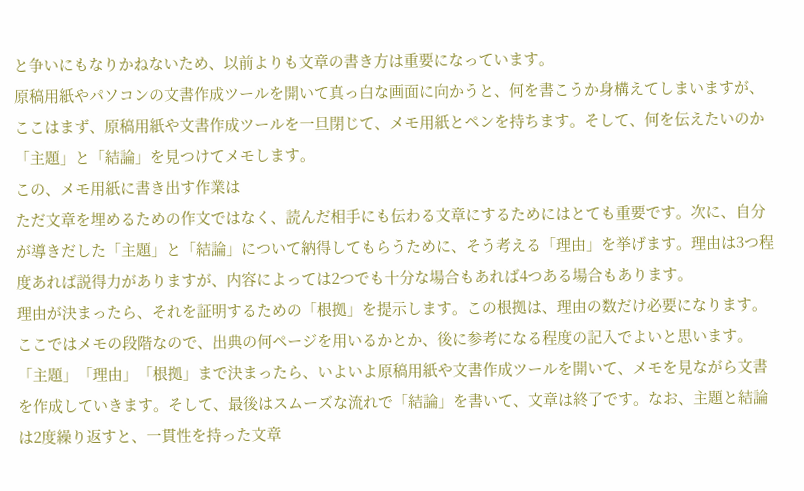と争いにもなりかねないため、以前よりも文章の書き方は重要になっています。
原稿用紙やパソコンの文書作成ツールを開いて真っ白な画面に向かうと、何を書こうか身構えてしまいますが、ここはまず、原稿用紙や文書作成ツールを一旦閉じて、メモ用紙とペンを持ちます。そして、何を伝えたいのか「主題」と「結論」を見つけてメモします。
この、メモ用紙に書き出す作業は
ただ文章を埋めるための作文ではなく、読んだ相手にも伝わる文章にするためにはとても重要です。次に、自分が導きだした「主題」と「結論」について納得してもらうために、そう考える「理由」を挙げます。理由は3つ程度あれば説得力がありますが、内容によっては2つでも十分な場合もあれば4つある場合もあります。
理由が決まったら、それを証明するための「根拠」を提示します。この根拠は、理由の数だけ必要になります。ここではメモの段階なので、出典の何ページを用いるかとか、後に参考になる程度の記入でよいと思います。
「主題」「理由」「根拠」まで決まったら、いよいよ原稿用紙や文書作成ツールを開いて、メモを見ながら文書を作成していきます。そして、最後はスムーズな流れで「結論」を書いて、文章は終了です。なお、主題と結論は2度繰り返すと、一貫性を持った文章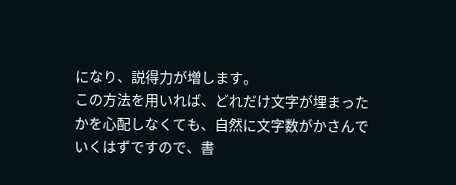になり、説得力が増します。
この方法を用いれば、どれだけ文字が埋まったかを心配しなくても、自然に文字数がかさんでいくはずですので、書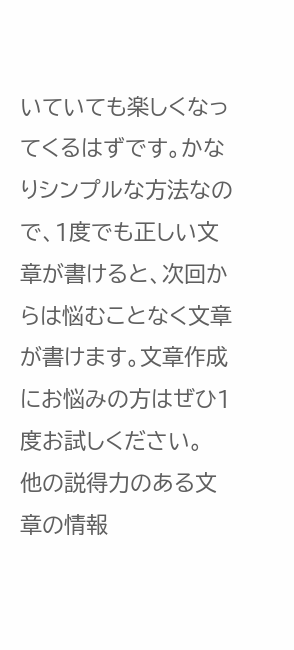いていても楽しくなってくるはずです。かなりシンプルな方法なので、1度でも正しい文章が書けると、次回からは悩むことなく文章が書けます。文章作成にお悩みの方はぜひ1度お試しください。
他の説得力のある文章の情報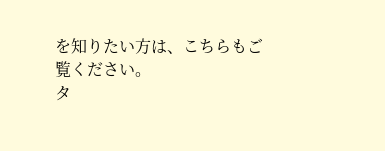を知りたい方は、こちらもご覧ください。
タ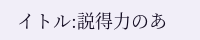イトル:説得力のあ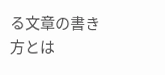る文章の書き方とは